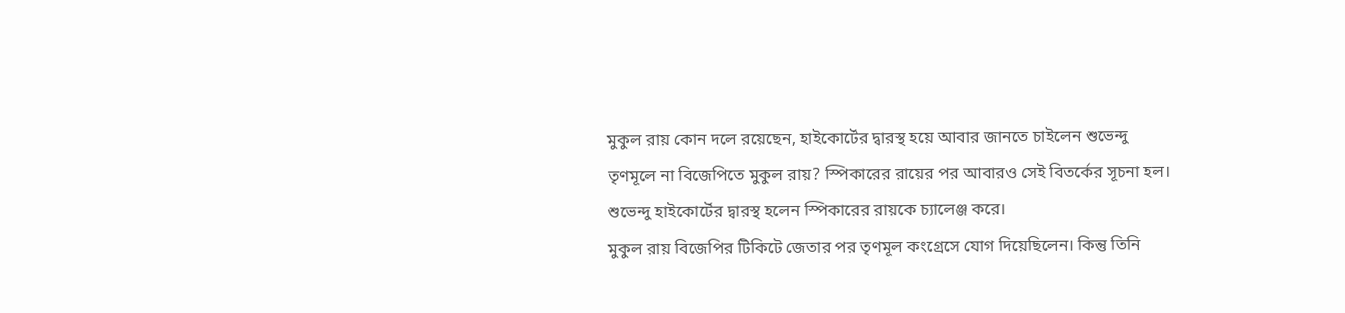মুকুল রায় কোন দলে রয়েছেন, হাইকোর্টের দ্বারস্থ হয়ে আবার জানতে চাইলেন শুভেন্দু
তৃণমূলে না বিজেপিতে মুকুল রায়? স্পিকারের রায়ের পর আবারও সেই বিতর্কের সূচনা হল। শুভেন্দু হাইকোর্টের দ্বারস্থ হলেন স্পিকারের রায়কে চ্যালেঞ্জ করে।
মুকুল রায় বিজেপির টিকিটে জেতার পর তৃণমূল কংগ্রেসে যোগ দিয়েছিলেন। কিন্তু তিনি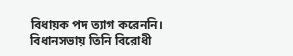বিধায়ক পদ ত্যাগ করেননি। বিধানসভায় তিনি বিরোধী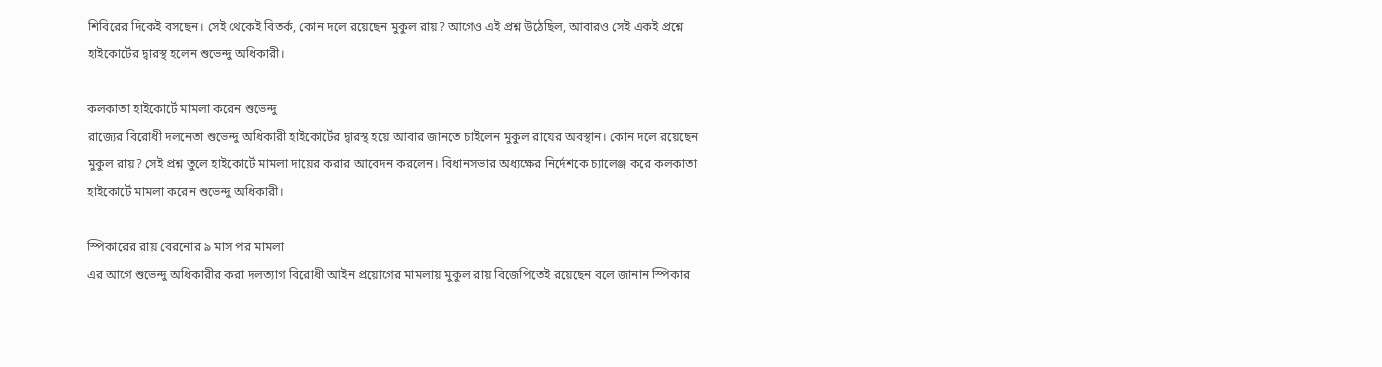শিবিরের দিকেই বসছেন। সেই থেকেই বিতর্ক, কোন দলে রয়েছেন মুকুল রায়? আগেও এই প্রশ্ন উঠেছিল, আবারও সেই একই প্রশ্নে হাইকোর্টের দ্বারস্থ হলেন শুভেন্দু অধিকারী।

কলকাতা হাইকোর্টে মামলা করেন শুভেন্দু
রাজ্যের বিরোধী দলনেতা শুভেন্দু অধিকারী হাইকোর্টের দ্বারস্থ হয়ে আবার জানতে চাইলেন মুকুল রাযের অবস্থান। কোন দলে রয়েছেন মুকুল রায়? সেই প্রশ্ন তুলে হাইকোর্টে মামলা দায়ের করার আবেদন করলেন। বিধানসভার অধ্যক্ষের নির্দেশকে চ্যালেঞ্জ করে কলকাতা হাইকোর্টে মামলা করেন শুভেন্দু অধিকারী।

স্পিকারের রায় বেরনোর ৯ মাস পর মামলা
এর আগে শুভেন্দু অধিকারীর করা দলত্যাগ বিরোধী আইন প্রয়োগের মামলায় মুকুল রায় বিজেপিতেই রয়েছেন বলে জানান স্পিকার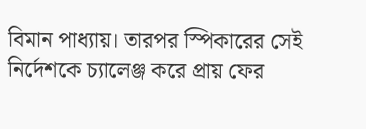বিমান পাধ্যায়। তারপর স্পিকারের সেই নির্দেশকে চ্যালেঞ্জ করে প্রায় ফের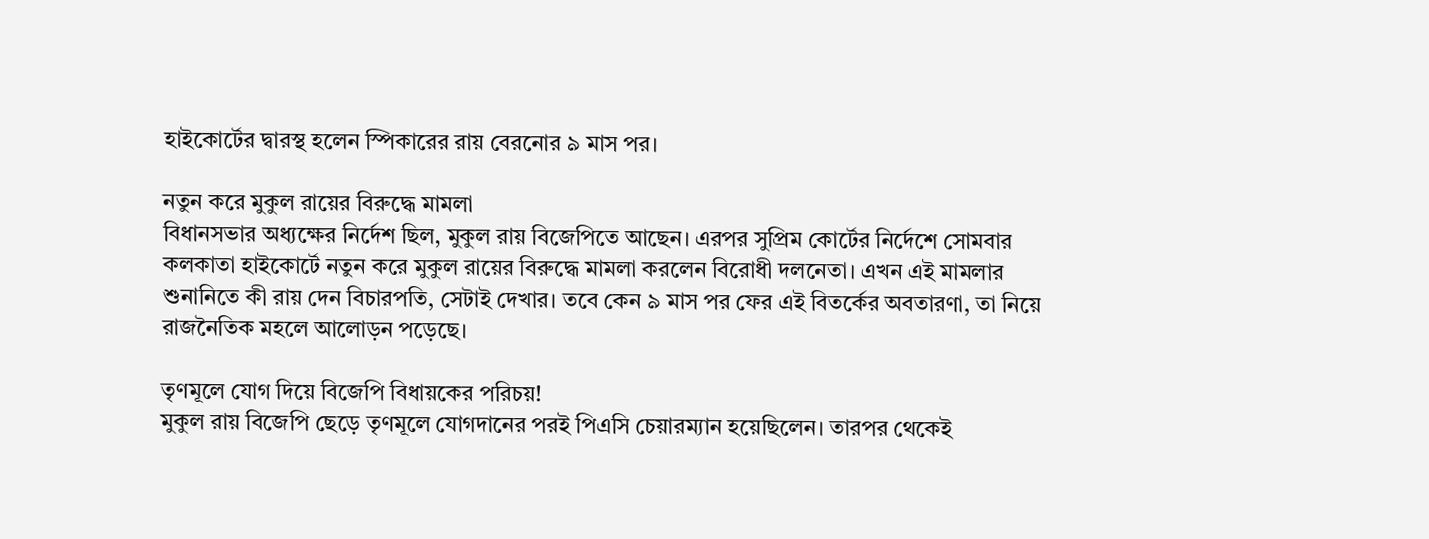হাইকোর্টের দ্বারস্থ হলেন স্পিকারের রায় বেরনোর ৯ মাস পর।

নতুন করে মুকুল রায়ের বিরুদ্ধে মামলা
বিধানসভার অধ্যক্ষের নির্দেশ ছিল, মুকুল রায় বিজেপিতে আছেন। এরপর সুপ্রিম কোর্টের নির্দেশে সোমবার কলকাতা হাইকোর্টে নতুন করে মুকুল রায়ের বিরুদ্ধে মামলা করলেন বিরোধী দলনেতা। এখন এই মামলার শুনানিতে কী রায় দেন বিচারপতি, সেটাই দেখার। তবে কেন ৯ মাস পর ফের এই বিতর্কের অবতারণা, তা নিয়ে রাজনৈতিক মহলে আলোড়ন পড়েছে।

তৃণমূলে যোগ দিয়ে বিজেপি বিধায়কের পরিচয়!
মুকুল রায় বিজেপি ছেড়ে তৃণমূলে যোগদানের পরই পিএসি চেয়ারম্যান হয়েছিলেন। তারপর থেকেই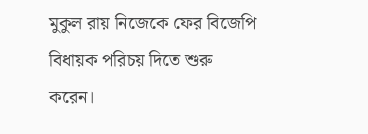মুকুল রায় নিজেকে ফের বিজেপি বিধায়ক পরিচয় দিতে শুরু করেন।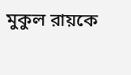মুকুল রায়কে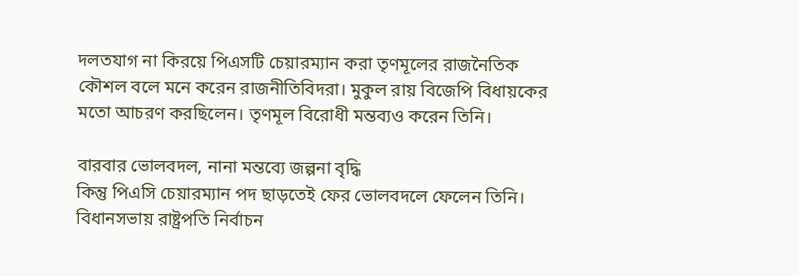দলতযাগ না কিরয়ে পিএসটি চেয়ারম্যান করা তৃণমূলের রাজনৈতিক কৌশল বলে মনে করেন রাজনীতিবিদরা। মুকুল রায় বিজেপি বিধায়কের মতো আচরণ করছিলেন। তৃণমূল বিরোধী মন্তব্যও করেন তিনি।

বারবার ভোলবদল, নানা মন্তব্যে জল্পনা বৃদ্ধি
কিন্তু পিএসি চেয়ারম্যান পদ ছাড়তেই ফের ভোলবদলে ফেলেন তিনি। বিধানসভায় রাষ্ট্রপতি নির্বাচন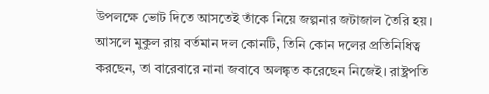উপলক্ষে ভোট দিতে আসতেই তাঁকে নিয়ে জল্পনার জটাজাল তৈরি হয়। আসলে মুকুল রায় বর্তমান দল কোনটি, তিনি কোন দলের প্রতিনিধিত্ব করছেন, তা বারেবারে নানা জবাবে অলঙ্কৃত করেছেন নিজেই। রাষ্ট্রপতি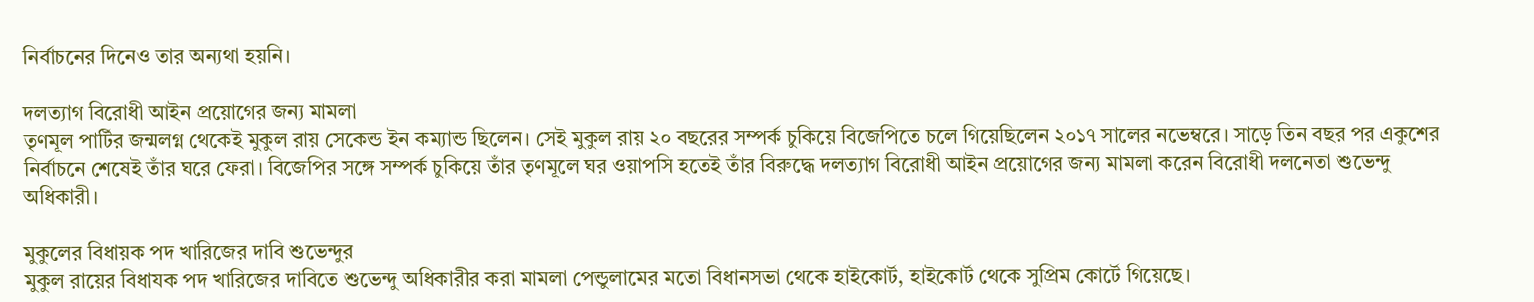নির্বাচনের দিনেও তার অন্যথা হয়নি।

দলত্যাগ বিরোধী আইন প্রয়োগের জন্য মামলা
তৃণমূল পার্টির জন্মলগ্ন থেকেই মুকুল রায় সেকেন্ড ইন কম্যান্ড ছিলেন। সেই মুকুল রায় ২০ বছরের সম্পর্ক চুকিয়ে বিজেপিতে চলে গিয়েছিলেন ২০১৭ সালের নভেম্বরে। সাড়ে তিন বছর পর একুশের নির্বাচনে শেষেই তাঁর ঘরে ফেরা। বিজেপির সঙ্গে সম্পর্ক চুকিয়ে তাঁর তৃণমূলে ঘর ওয়াপসি হতেই তাঁর বিরুদ্ধে দলত্যাগ বিরোধী আইন প্রয়োগের জন্য মামলা করেন বিরোধী দলনেতা শুভেন্দু অধিকারী।

মুকুলের বিধায়ক পদ খারিজের দাবি শুভেন্দুর
মুকুল রায়ের বিধাযক পদ খারিজের দাবিতে শুভেন্দু অধিকারীর করা মামলা পেন্ডুলামের মতো বিধানসভা থেকে হাইকোর্ট, হাইকোর্ট থেকে সুপ্রিম কোর্টে গিয়েছে।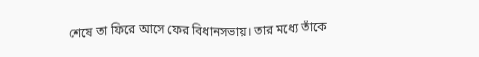শেষে তা ফিরে আসে ফের বিধানসভায়। তার মধ্যে তাঁকে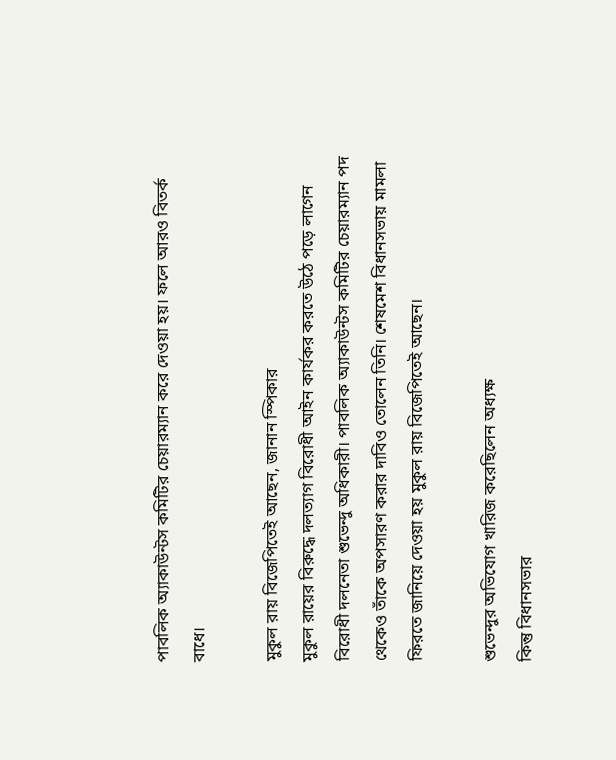পাবলিক অ্যাকাউন্টস কমিটির চেয়ারম্যান করে দেওয়া হয়। ফলে আরও বিতর্ক বাধে।

মুকুল রায় বিজেপিতেই আছেন, জানান স্পিকার
মুকুল রায়ের বিরুদ্ধে দলত্যাগ বিরোধী আইন কার্যকর করতে উঠে পড়ে লাগেন বিরোধী দলনেতা শুভেন্দু অধিকারী। পাবলিক অ্যাকাউন্টস কমিটির চেয়ারম্যান পদ থেকেও তাঁকে অপসারণ করার দাবিও তোলেন তিনি। শেষমেশ বিধানসভায় মামলা ফিরতে জানিয়ে দেওয়া হয় মুকুল রায় বিজেপিতেই আছেন।

শুভেন্দুর অভিযোগ খারিজ করেছিলেন অধ্যক্ষ
কিন্তু বিধানসভার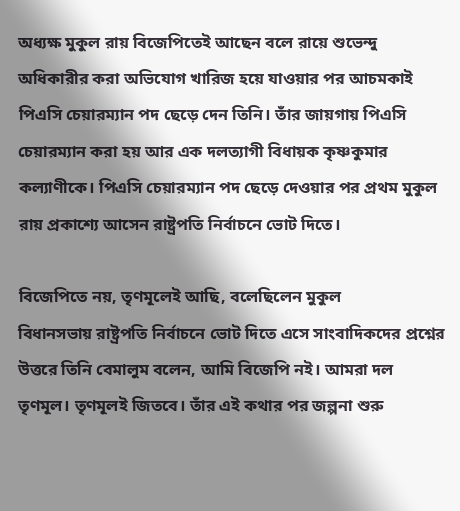অধ্যক্ষ মুকুল রায় বিজেপিতেই আছেন বলে রায়ে শুভেন্দু অধিকারীর করা অভিযোগ খারিজ হয়ে যাওয়ার পর আচমকাই পিএসি চেয়ারম্যান পদ ছেড়ে দেন তিনি। তাঁর জায়গায় পিএসি চেয়ারম্যান করা হয় আর এক দলত্যাগী বিধায়ক কৃষ্ণকুমার কল্যাণীকে। পিএসি চেয়ারম্যান পদ ছেড়ে দেওয়ার পর প্রথম মুকুল রায় প্রকাশ্যে আসেন রাষ্ট্রপতি নির্বাচনে ভোট দিতে।

বিজেপিতে নয়, তৃণমূলেই আছি, বলেছিলেন মুকুল
বিধানসভায় রাষ্ট্রপতি নির্বাচনে ভোট দিতে এসে সাংবাদিকদের প্রশ্নের উত্তরে তিনি বেমালুম বলেন, আমি বিজেপি নই। আমরা দল তৃণমূল। তৃণমূলই জিতবে। তাঁর এই কথার পর জল্পনা শুরু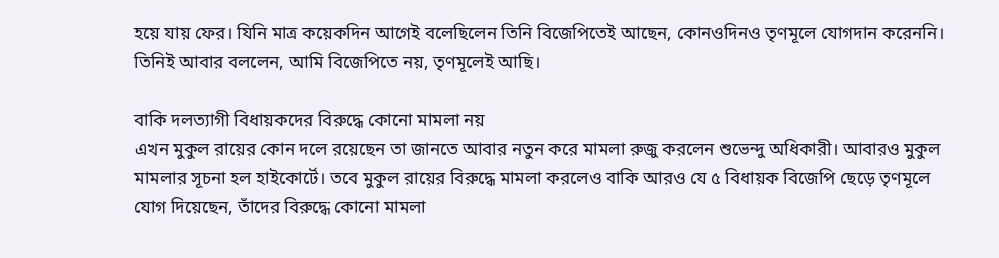হয়ে যায় ফের। যিনি মাত্র কয়েকদিন আগেই বলেছিলেন তিনি বিজেপিতেই আছেন, কোনওদিনও তৃণমূলে যোগদান করেননি। তিনিই আবার বললেন, আমি বিজেপিতে নয়, তৃণমূলেই আছি।

বাকি দলত্যাগী বিধায়কদের বিরুদ্ধে কোনো মামলা নয়
এখন মুকুল রায়ের কোন দলে রয়েছেন তা জানতে আবার নতুন করে মামলা রুজু করলেন শুভেন্দু অধিকারী। আবারও মুকুল মামলার সূচনা হল হাইকোর্টে। তবে মুকুল রায়ের বিরুদ্ধে মামলা করলেও বাকি আরও যে ৫ বিধায়ক বিজেপি ছেড়ে তৃণমূলে যোগ দিয়েছেন, তাঁদের বিরুদ্ধে কোনো মামলা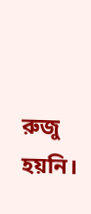রুজু হয়নি।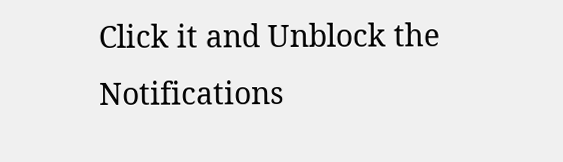Click it and Unblock the Notifications